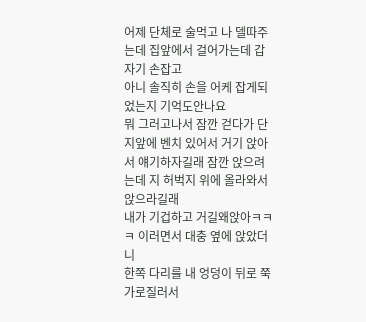어제 단체로 술먹고 나 델따주는데 집앞에서 걸어가는데 갑자기 손잡고
아니 솔직히 손을 어케 잡게되었는지 기억도안나요
뭐 그러고나서 잠깐 걷다가 단지앞에 벤치 있어서 거기 앉아서 얘기하자길래 잠깐 앉으려는데 지 허벅지 위에 올라와서 앉으라길래
내가 기겁하고 거길왜앉아ㅋㅋㅋ 이러면서 대충 옆에 앉았더니
한쪽 다리를 내 엉덩이 뒤로 쭉 가로질러서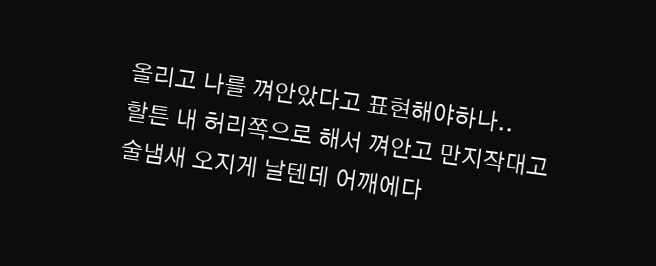올리고 나를 껴안았다고 표현해야하나..
할튼 내 허리쪽으로 해서 껴안고 만지작대고
술냄새 오지게 날텐데 어깨에다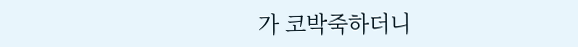가 코박죽하더니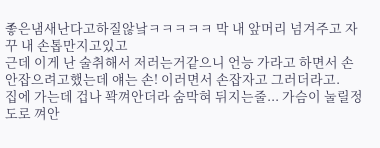좋은냄새난다고하질않낰ㅋㅋㅋㅋㅋ 막 내 앞머리 넘겨주고 자꾸 내 손톱만지고있고
근데 이게 난 술취해서 저러는거같으니 언능 가라고 하면서 손 안잡으려고했는데 얘는 손! 이러면서 손잡자고 그러더라고.
집에 가는데 겁나 꽉껴안더라 숨막혀 뒤지는줄... 가슴이 눌릴정도로 껴안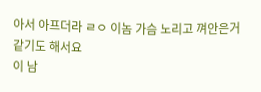아서 아프더라 ㄹㅇ 이놈 가슴 노리고 껴안은거같기도 해서요
이 남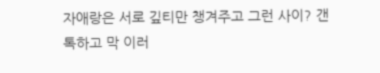자애랑은 서로 깊티만 챙겨주고 그런 사이? 갠톡하고 막 이러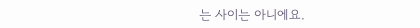는 사이는 아니에요.